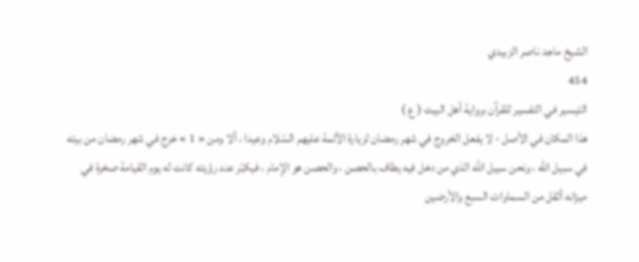الشيخ ماجد ناصر الزبيدي
454
التيسير في التفسير للقرآن برواية أهل البيت ( ع )
هذا المكان في الأصل - لا يفعل الخروج في شهر رمضان لزيارة الأئمة عليهم السّلام وعيدا ، ألا ومن « 1 » خرج في شهر رمضان من بيته في سبيل اللّه ، ونحن سبيل اللّه الذي من دخل فيه يطاف بالحصن ، والحصن هو الإمام ، فيكبّر عند رؤيته كانت له يوم القيامة صخرة في ميزانه أثقل من السماوات السبع والأرضين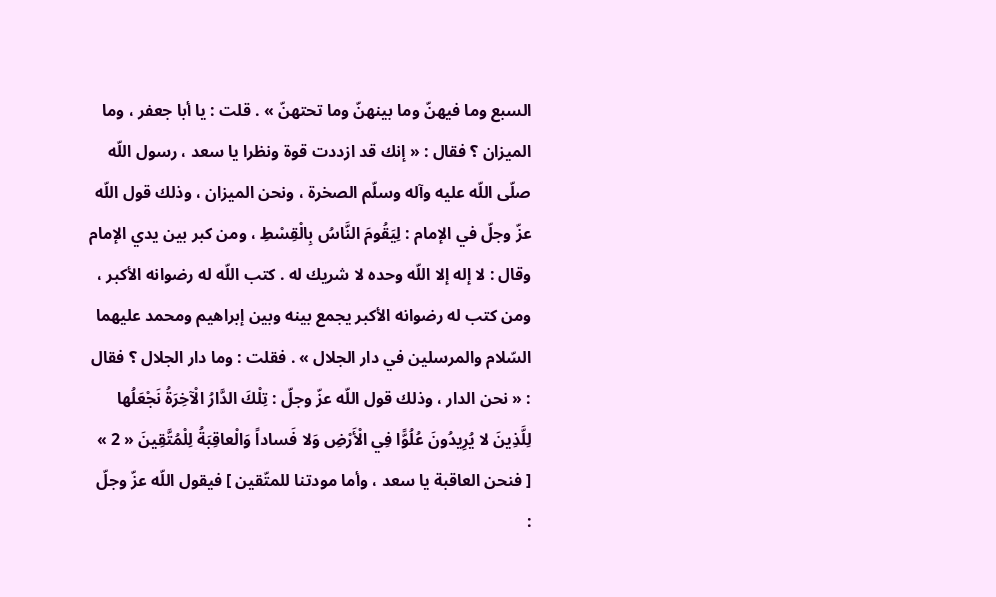السبع وما فيهنّ وما بينهنّ وما تحتهنّ » . قلت : يا أبا جعفر ، وما الميزان ؟ فقال : « إنك قد ازددت قوة ونظرا يا سعد ، رسول اللّه صلّى اللّه عليه وآله وسلّم الصخرة ، ونحن الميزان ، وذلك قول اللّه عزّ وجلّ في الإمام : لِيَقُومَ النَّاسُ بِالْقِسْطِ ، ومن كبر بين يدي الإمام وقال : لا إله إلا اللّه وحده لا شريك له . كتب اللّه له رضوانه الأكبر ، ومن كتب له رضوانه الأكبر يجمع بينه وبين إبراهيم ومحمد عليهما السّلام والمرسلين في دار الجلال » . فقلت : وما دار الجلال ؟ فقال : « نحن الدار ، وذلك قول اللّه عزّ وجلّ : تِلْكَ الدَّارُ الْآخِرَةُ نَجْعَلُها لِلَّذِينَ لا يُرِيدُونَ عُلُوًّا فِي الْأَرْضِ وَلا فَساداً وَالْعاقِبَةُ لِلْمُتَّقِينَ « 2 » [ فنحن العاقبة يا سعد ، وأما مودتنا للمتّقين ] فيقول اللّه عزّ وجلّ :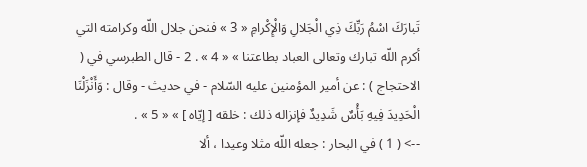تَبارَكَ اسْمُ رَبِّكَ ذِي الْجَلالِ وَالْإِكْرامِ « 3 » فنحن جلال اللّه وكرامته التي أكرم اللّه تبارك وتعالى العباد بطاعتنا » « 4 » . 2 - قال الطبرسي في ( الاحتجاج ) : عن أمير المؤمنين عليه السّلام - في حديث - وقال : وَأَنْزَلْنَا الْحَدِيدَ فِيهِ بَأْسٌ شَدِيدٌ فإنزاله ذلك : خلقه [ إيّاه ] » « 5 » .
--> ( 1 ) في البحار : جعله اللّه مثلا وعيدا ، ألا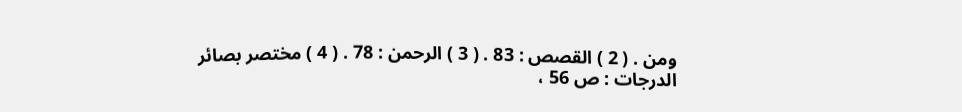ومن . ( 2 ) القصص : 83 . ( 3 ) الرحمن : 78 . ( 4 ) مختصر بصائر الدرجات : ص 56 ،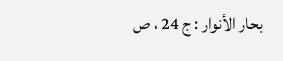بحار الأنوار : ج 24 ، ص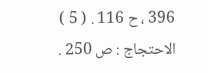396 ، ح 116 . ( 5 ) الاحتجاج : ص 250 .